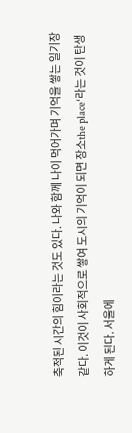축적된 시간의 힘이라는 것도 있다. 나와 함께 나이 먹어가며 기억을 쌓는 일기장 같다. 이것이 사회적으로 쌓여 도시의 기억이 되면 장소the place‘라는 것이 탄생하게 된다. 서울에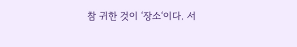참 귀한 것이 ‘장소‘이다. 서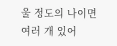울 정도의 나이면 여러 개 있어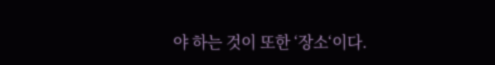야 하는 것이 또한 ‘장소‘이다.